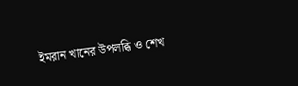ইমরান খানের উপলব্ধি ও শেখ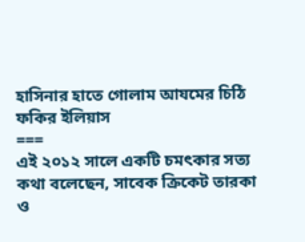হাসিনার হাতে গোলাম আযমের চিঠি
ফকির ইলিয়াস
===
এই ২০১২ সালে একটি চমৎকার সত্য কথা বলেছেন, সাবেক ক্রিকেট তারকা ও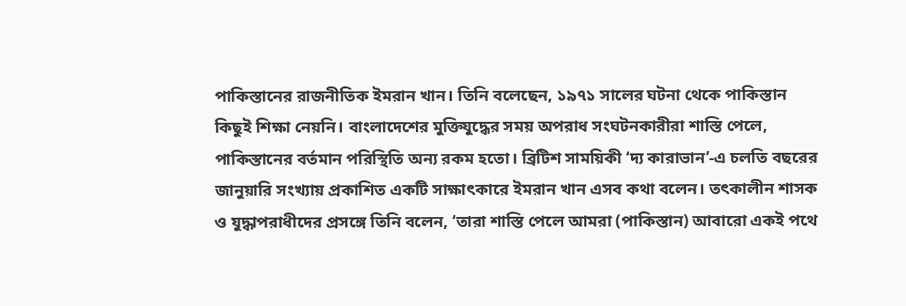পাকিস্তানের রাজনীতিক ইমরান খান। তিনি বলেছেন, ১৯৭১ সালের ঘটনা থেকে পাকিস্তান কিছুই শিক্ষা নেয়নি। বাংলাদেশের মুক্তিযুদ্ধের সময় অপরাধ সংঘটনকারীরা শাস্তি পেলে, পাকিস্তানের বর্তমান পরিস্থিতি অন্য রকম হতো। ব্রিটিশ সাময়িকী ‘দ্য কারাভান’-এ চলতি বছরের জানুয়ারি সংখ্যায় প্রকাশিত একটি সাক্ষাৎকারে ইমরান খান এসব কথা বলেন। তৎকালীন শাসক ও যুদ্ধাপরাধীদের প্রসঙ্গে তিনি বলেন, ‘তারা শাস্তি পেলে আমরা (পাকিস্তান) আবারো একই পথে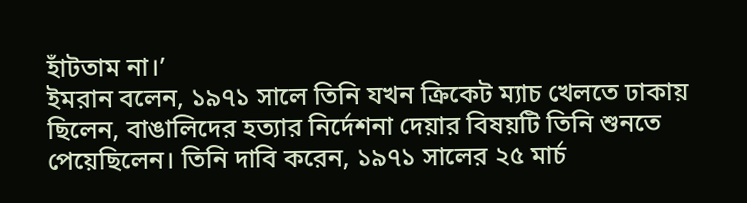হাঁটতাম না।’
ইমরান বলেন, ১৯৭১ সালে তিনি যখন ক্রিকেট ম্যাচ খেলতে ঢাকায় ছিলেন, বাঙালিদের হত্যার নির্দেশনা দেয়ার বিষয়টি তিনি শুনতে পেয়েছিলেন। তিনি দাবি করেন, ১৯৭১ সালের ২৫ মার্চ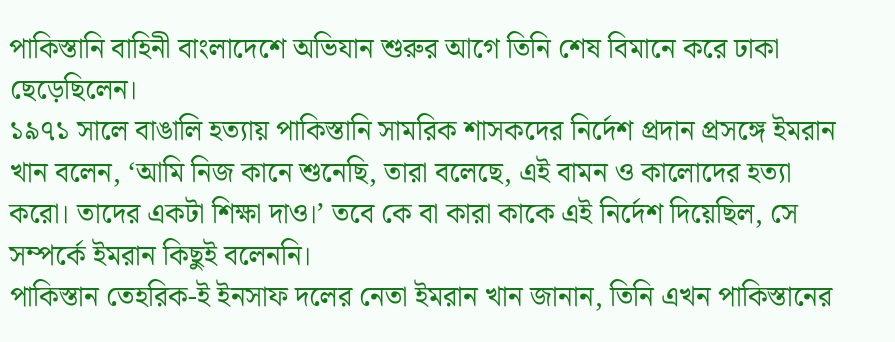পাকিস্তানি বাহিনী বাংলাদেশে অভিযান শুরুর আগে তিনি শেষ বিমানে করে ঢাকা ছেড়েছিলেন।
১৯৭১ সালে বাঙালি হত্যায় পাকিস্তানি সামরিক শাসকদের নির্দেশ প্রদান প্রসঙ্গে ইমরান খান বলেন, ‘আমি নিজ কানে শুনেছি, তারা বলেছে, এই বামন ও কালোদের হত্যা করো। তাদের একটা শিক্ষা দাও।’ তবে কে বা কারা কাকে এই নির্দেশ দিয়েছিল, সে সম্পর্কে ইমরান কিছুই বলেননি।
পাকিস্তান তেহরিক-ই ইনসাফ দলের নেতা ইমরান খান জানান, তিনি এখন পাকিস্তানের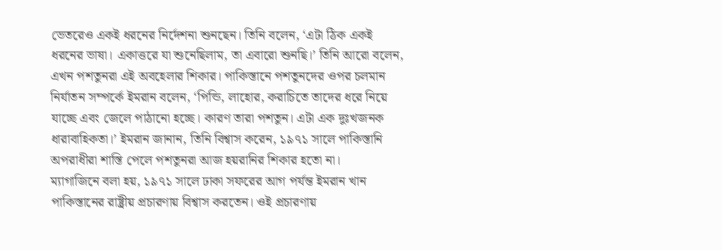ভেতরেও একই ধরনের নির্দেশনা শুনছেন। তিনি বলেন, ‘এটা ঠিক একই ধরনের ভাষা। একাত্তরে যা শুনেছিলাম, তা এবারো শুনছি।’ তিনি আরো বলেন, এখন পশতুনরা এই অবহেলার শিকার। পাকিস্তানে পশতুনদের ওপর চলমান নির্যাতন সম্পর্কে ইমরান বলেন, ‘পিন্ডি, লাহোর, করাচিতে তাদের ধরে নিয়ে যাচ্ছে এবং জেলে পাঠানো হচ্ছে। কারণ তারা পশতুন। এটা এক দুঃখজনক ধারাবাহিকতা।’ ইমরান জানান, তিনি বিশ্বাস করেন, ১৯৭১ সালে পাকিস্তানি অপরাধীরা শাস্তি পেলে পশতুনরা আজ হয়রানির শিকার হতো না।
ম্যাগাজিনে বলা হয়, ১৯৭১ সালে ঢাকা সফরের আগ পর্যন্ত ইমরান খান পাকিস্তানের রাষ্ট্রীয় প্রচারণায় বিশ্বাস করতেন। ওই প্রচারণায়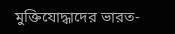মুক্তিযোদ্ধাদের ভারত-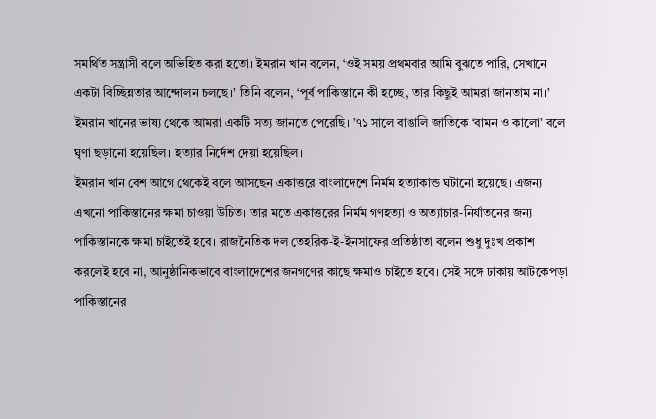সমর্থিত সন্ত্রাসী বলে অভিহিত করা হতো। ইমরান খান বলেন, ‘ওই সময় প্রথমবার আমি বুঝতে পারি, সেখানে একটা বিচ্ছিন্নতার আন্দোলন চলছে।’ তিনি বলেন, ‘পূর্ব পাকিস্তানে কী হচ্ছে, তার কিছুই আমরা জানতাম না।’
ইমরান খানের ভাষ্য থেকে আমরা একটি সত্য জানতে পেরেছি। ’৭১ সালে বাঙালি জাতিকে ‘বামন ও কালো’ বলে ঘৃণা ছড়ানো হয়েছিল। হত্যার নির্দেশ দেয়া হয়েছিল।
ইমরান খান বেশ আগে থেকেই বলে আসছেন একাত্তরে বাংলাদেশে নির্মম হত্যাকান্ড ঘটানো হয়েছে। এজন্য এখনো পাকিস্তানের ক্ষমা চাওয়া উচিত। তার মতে একাত্তরের নির্মম গণহত্যা ও অত্যাচার-নির্যাতনের জন্য পাকিস্তানকে ক্ষমা চাইতেই হবে। রাজনৈতিক দল তেহরিক-ই-ইনসাফের প্রতিষ্ঠাতা বলেন শুধু দুঃখ প্রকাশ করলেই হবে না, আনুষ্ঠানিকভাবে বাংলাদেশের জনগণের কাছে ক্ষমাও চাইতে হবে। সেই সঙ্গে ঢাকায় আটকেপড়া পাকিস্তানের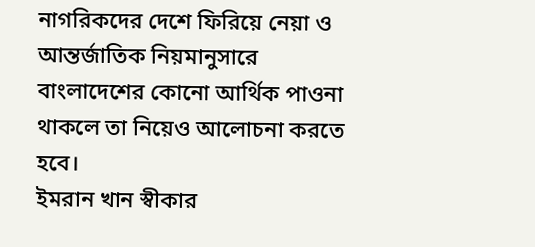নাগরিকদের দেশে ফিরিয়ে নেয়া ও আন্তর্জাতিক নিয়মানুসারে বাংলাদেশের কোনো আর্থিক পাওনা থাকলে তা নিয়েও আলোচনা করতে হবে।
ইমরান খান স্বীকার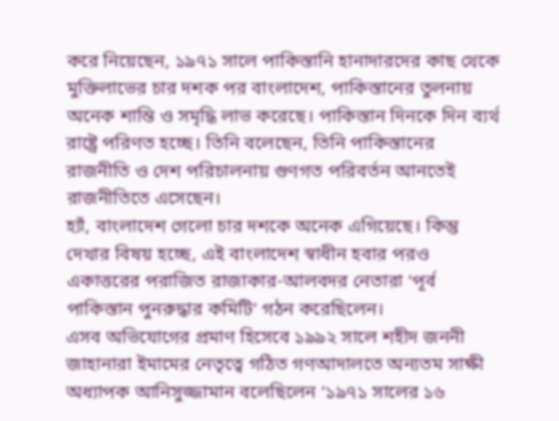করে নিয়েছেন, ১৯৭১ সালে পাকিস্তানি হানাদারদের কাছ থেকে মুক্তিলাভের চার দশক পর বাংলাদেশ, পাকিস্তানের তুলনায় অনেক শান্তি ও সমৃদ্ধি লাভ করেছে। পাকিস্তান দিনকে দিন ব্যর্থ রাষ্ট্রে পরিণত হচ্ছে। তিনি বলেছেন, তিনি পাকিস্তানের রাজনীতি ও দেশ পরিচালনায় গুণগত পরিবর্তন আনতেই রাজনীতিতে এসেছেন।
হ্যাঁ, বাংলাদেশ গেলো চার দশকে অনেক এগিয়েছে। কিন্তু দেখার বিষয় হচ্ছে, এই বাংলাদেশ স্বাধীন হবার পরও একাত্তরের পরাজিত রাজাকার-আলবদর নেতারা ‘পূর্ব পাকিস্তান পুনরুদ্ধার কমিটি’ গঠন করেছিলেন।
এসব অভিযোগের প্রমাণ হিসেবে ১৯৯২ সালে শহীদ জননী জাহানারা ইমামের নেতৃত্বে গঠিত গণআদালতে অন্যতম সাক্ষী অধ্যাপক আনিসুজ্জামান বলেছিলেন ‘১৯৭১ সালের ১৬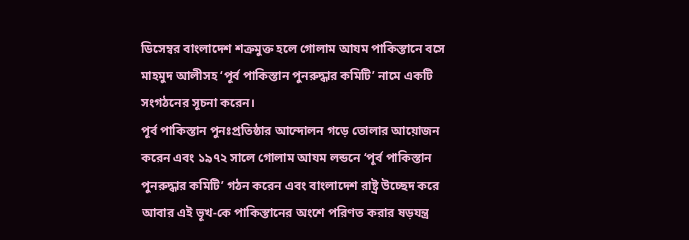ডিসেম্বর বাংলাদেশ শত্রুমুক্ত হলে গোলাম আযম পাকিস্তানে বসে মাহমুদ আলীসহ ‘পূর্ব পাকিস্তান পুনরুদ্ধার কমিটি’ নামে একটি সংগঠনের সূচনা করেন।
পূর্ব পাকিস্তান পুনঃপ্রতিষ্ঠার আন্দোলন গড়ে তোলার আয়োজন করেন এবং ১৯৭২ সালে গোলাম আযম লন্ডনে ‘পূর্ব পাকিস্তান পুনরুদ্ধার কমিটি’ গঠন করেন এবং বাংলাদেশ রাষ্ট্র উচ্ছেদ করে আবার এই ভূখ-কে পাকিস্তানের অংশে পরিণত করার ষড়যন্ত্র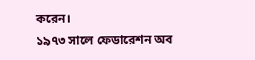করেন।
১৯৭৩ সালে ফেডারেশন অব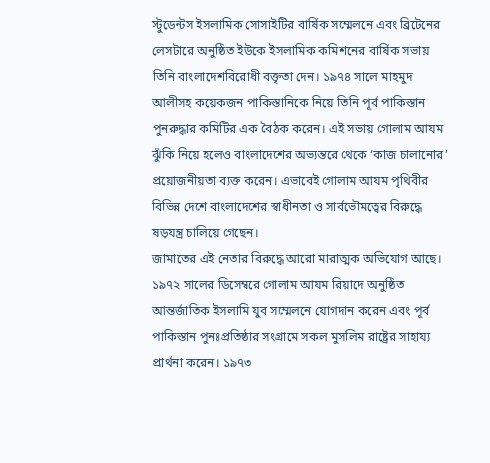স্টুডেন্টস ইসলামিক সোসাইটির বার্ষিক সম্মেলনে এবং ব্রিটেনের লেসটারে অনুষ্ঠিত ইউকে ইসলামিক কমিশনের বার্ষিক সভায় তিনি বাংলাদেশবিরোধী বক্তৃতা দেন। ১৯৭৪ সালে মাহমুদ আলীসহ কয়েকজন পাকিস্তানিকে নিয়ে তিনি পূর্ব পাকিস্তান পুনরুদ্ধার কমিটির এক বৈঠক করেন। এই সভায় গোলাম আযম ঝুঁকি নিয়ে হলেও বাংলাদেশের অভ্যন্তরে থেকে ‘কাজ চালানোর’ প্রয়োজনীয়তা ব্যক্ত করেন। এভাবেই গোলাম আযম পৃথিবীর বিভিন্ন দেশে বাংলাদেশের স্বাধীনতা ও সার্বভৌমত্বের বিরুদ্ধে ষড়যন্ত্র চালিয়ে গেছেন।
জামাতের এই নেতার বিরুদ্ধে আরো মারাত্মক অভিযোগ আছে। ১৯৭২ সালের ডিসেম্বরে গোলাম আযম রিয়াদে অনুষ্ঠিত আন্তর্জাতিক ইসলামি যুব সম্মেলনে যোগদান করেন এবং পূর্ব পাকিস্তান পুনঃপ্রতিষ্ঠার সংগ্রামে সকল মুসলিম রাষ্ট্রের সাহায্য প্রার্থনা করেন। ১৯৭৩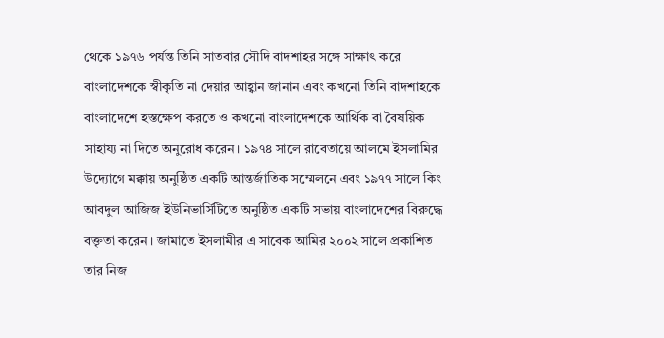থেকে ১৯৭৬ পর্যন্ত তিনি সাতবার সৌদি বাদশাহর সঙ্গে সাক্ষাৎ করে বাংলাদেশকে স্বীকৃতি না দেয়ার আহ্বান জানান এবং কখনো তিনি বাদশাহকে বাংলাদেশে হস্তক্ষেপ করতে ও কখনো বাংলাদেশকে আর্থিক বা বৈষয়িক সাহায্য না দিতে অনুরোধ করেন। ১৯৭৪ সালে রাবেতায়ে আলমে ইসলামির উদ্যোগে মক্কায় অনুষ্ঠিত একটি আন্তর্জাতিক সম্মেলনে এবং ১৯৭৭ সালে কিং আবদুল আজিজ ইউনিভার্সিটিতে অনুষ্ঠিত একটি সভায় বাংলাদেশের বিরুদ্ধে বক্তৃতা করেন। জামাতে ইসলামীর এ সাবেক আমির ২০০২ সালে প্রকাশিত তার নিজ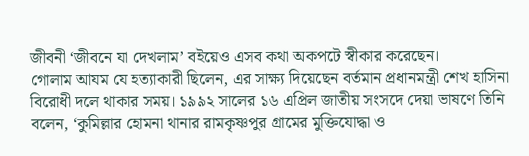জীবনী ‘জীবনে যা দেখলাম’ বইয়েও এসব কথা অকপটে স্বীকার করেছেন।
গোলাম আযম যে হত্যাকারী ছিলেন, এর সাক্ষ্য দিয়েছেন বর্তমান প্রধানমন্ত্রী শেখ হাসিনা বিরোধী দলে থাকার সময়। ১৯৯২ সালের ১৬ এপ্রিল জাতীয় সংসদে দেয়া ভাষণে তিনি বলেন, ‘কুমিল্লার হোমনা থানার রামকৃষ্ণপুর গ্রামের মুক্তিযোদ্ধা ও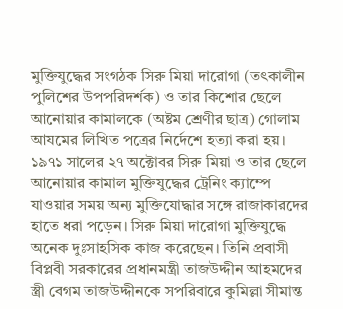মুক্তিযুদ্ধের সংগঠক সিরু মিয়া দারোগা (তৎকালীন পুলিশের উপপরিদর্শক) ও তার কিশোর ছেলে আনোয়ার কামালকে (অষ্টম শ্রেণীর ছাত্র) গোলাম আযমের লিখিত পত্রের নির্দেশে হত্যা করা হয়। ১৯৭১ সালের ২৭ অক্টোবর সিরু মিয়া ও তার ছেলে আনোয়ার কামাল মুক্তিযুদ্ধের ট্রেনিং ক্যাম্পে যাওয়ার সময় অন্য মুক্তিযোদ্ধার সঙ্গে রাজাকারদের হাতে ধরা পড়েন। সিরু মিয়া দারোগা মুক্তিযুদ্ধে অনেক দুঃসাহসিক কাজ করেছেন। তিনি প্রবাসী বিপ্লবী সরকারের প্রধানমন্ত্রী তাজউদ্দীন আহমদের স্ত্রী বেগম তাজউদ্দীনকে সপরিবারে কুমিল্লা সীমান্ত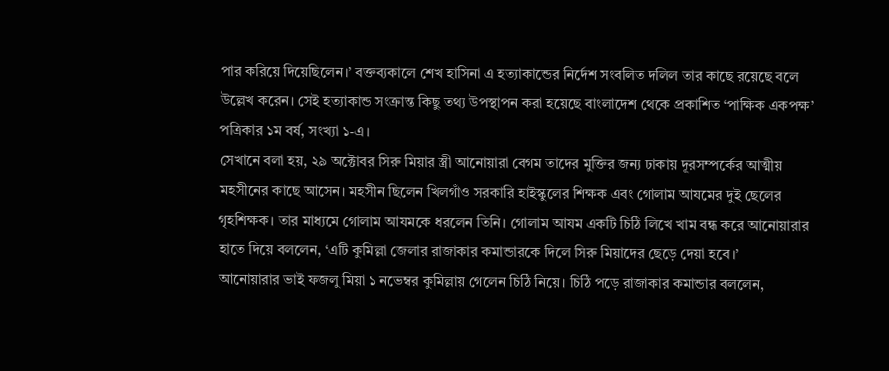পার করিয়ে দিয়েছিলেন।’ বক্তব্যকালে শেখ হাসিনা এ হত্যাকান্ডের নির্দেশ সংবলিত দলিল তার কাছে রয়েছে বলে উল্লেখ করেন। সেই হত্যাকান্ড সংক্রান্ত কিছু তথ্য উপস্থাপন করা হয়েছে বাংলাদেশ থেকে প্রকাশিত ‘পাক্ষিক একপক্ষ’ পত্রিকার ১ম বর্ষ, সংখ্যা ১-এ।
সেখানে বলা হয়, ২৯ অক্টোবর সিরু মিয়ার স্ত্রী আনোয়ারা বেগম তাদের মুক্তির জন্য ঢাকায় দূরসম্পর্কের আত্মীয় মহসীনের কাছে আসেন। মহসীন ছিলেন খিলগাঁও সরকারি হাইস্কুলের শিক্ষক এবং গোলাম আযমের দুই ছেলের গৃহশিক্ষক। তার মাধ্যমে গোলাম আযমকে ধরলেন তিনি। গোলাম আযম একটি চিঠি লিখে খাম বন্ধ করে আনোয়ারার হাতে দিয়ে বললেন, ‘এটি কুমিল্লা জেলার রাজাকার কমান্ডারকে দিলে সিরু মিয়াদের ছেড়ে দেয়া হবে।’
আনোয়ারার ভাই ফজলু মিয়া ১ নভেম্বর কুমিল্লায় গেলেন চিঠি নিয়ে। চিঠি পড়ে রাজাকার কমান্ডার বললেন,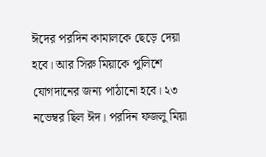ঈদের পরদিন কামালকে ছেড়ে দেয়া হবে। আর সিরু মিয়াকে পুলিশে যোগদানের জন্য পাঠানো হবে। ২৩ নভেম্বর ছিল ঈদ। পরদিন ফজলু মিয়া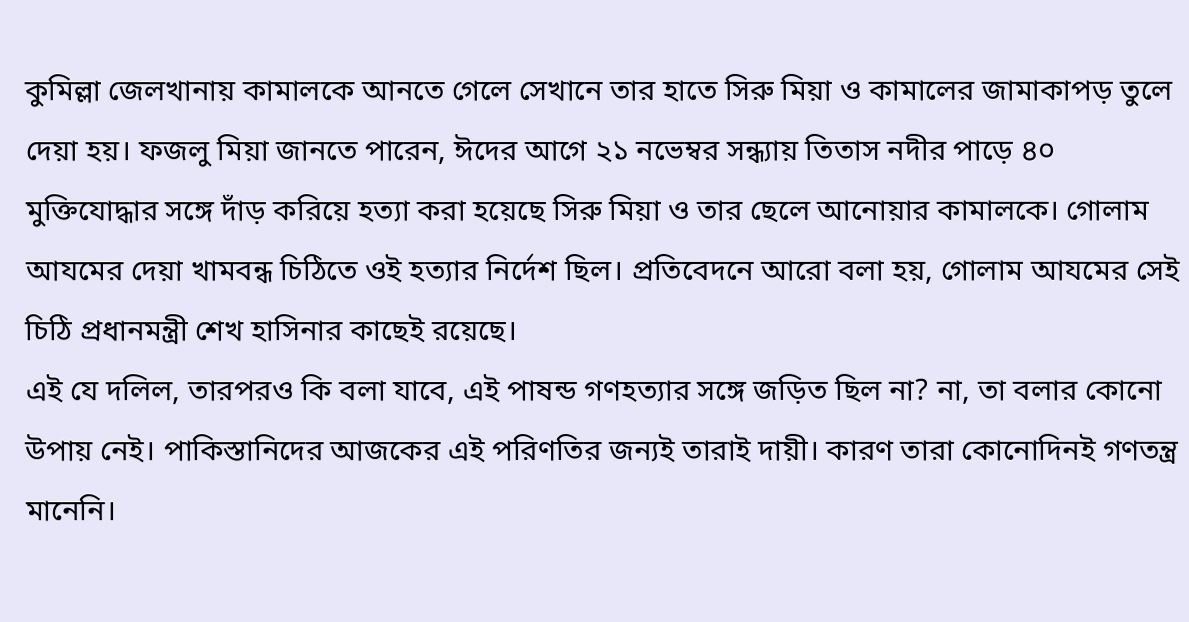কুমিল্লা জেলখানায় কামালকে আনতে গেলে সেখানে তার হাতে সিরু মিয়া ও কামালের জামাকাপড় তুলে দেয়া হয়। ফজলু মিয়া জানতে পারেন, ঈদের আগে ২১ নভেম্বর সন্ধ্যায় তিতাস নদীর পাড়ে ৪০ মুক্তিযোদ্ধার সঙ্গে দাঁড় করিয়ে হত্যা করা হয়েছে সিরু মিয়া ও তার ছেলে আনোয়ার কামালকে। গোলাম আযমের দেয়া খামবন্ধ চিঠিতে ওই হত্যার নির্দেশ ছিল। প্রতিবেদনে আরো বলা হয়, গোলাম আযমের সেই চিঠি প্রধানমন্ত্রী শেখ হাসিনার কাছেই রয়েছে।
এই যে দলিল, তারপরও কি বলা যাবে, এই পাষন্ড গণহত্যার সঙ্গে জড়িত ছিল না? না, তা বলার কোনো উপায় নেই। পাকিস্তানিদের আজকের এই পরিণতির জন্যই তারাই দায়ী। কারণ তারা কোনোদিনই গণতন্ত্র মানেনি।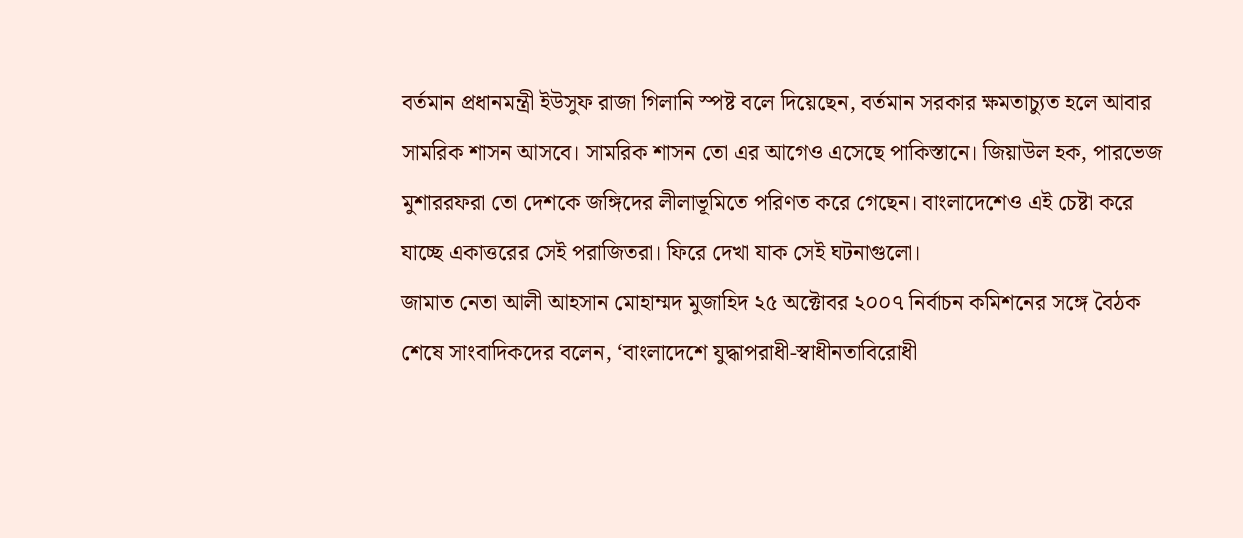বর্তমান প্রধানমন্ত্রী ইউসুফ রাজা গিলানি স্পষ্ট বলে দিয়েছেন, বর্তমান সরকার ক্ষমতাচ্যুত হলে আবার সামরিক শাসন আসবে। সামরিক শাসন তো এর আগেও এসেছে পাকিস্তানে। জিয়াউল হক, পারভেজ মুশাররফরা তো দেশকে জঙ্গিদের লীলাভূমিতে পরিণত করে গেছেন। বাংলাদেশেও এই চেষ্টা করে যাচ্ছে একাত্তরের সেই পরাজিতরা। ফিরে দেখা যাক সেই ঘটনাগুলো।
জামাত নেতা আলী আহসান মোহাম্মদ মুজাহিদ ২৫ অক্টোবর ২০০৭ নির্বাচন কমিশনের সঙ্গে বৈঠক শেষে সাংবাদিকদের বলেন, ‘বাংলাদেশে যুদ্ধাপরাধী-স্বাধীনতাবিরোধী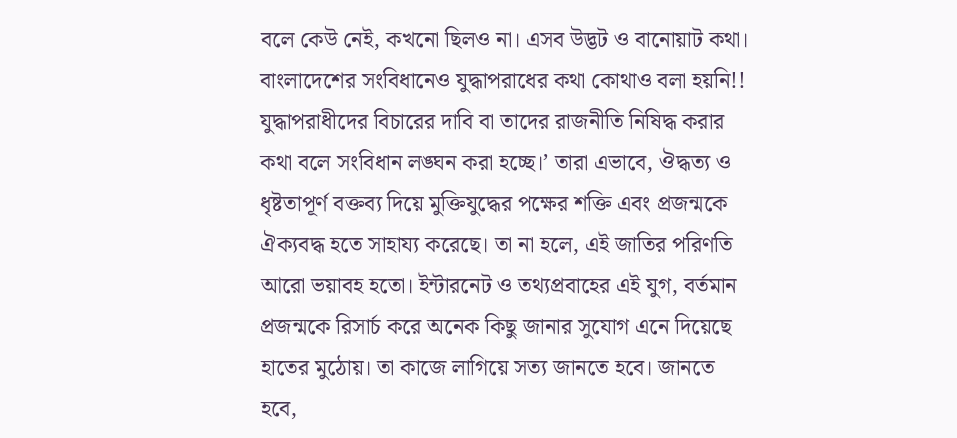বলে কেউ নেই, কখনো ছিলও না। এসব উদ্ভট ও বানোয়াট কথা। বাংলাদেশের সংবিধানেও যুদ্ধাপরাধের কথা কোথাও বলা হয়নি!! যুদ্ধাপরাধীদের বিচারের দাবি বা তাদের রাজনীতি নিষিদ্ধ করার কথা বলে সংবিধান লঙ্ঘন করা হচ্ছে।’ তারা এভাবে, ঔদ্ধত্য ও ধৃষ্টতাপূর্ণ বক্তব্য দিয়ে মুক্তিযুদ্ধের পক্ষের শক্তি এবং প্রজন্মকে ঐক্যবদ্ধ হতে সাহায্য করেছে। তা না হলে, এই জাতির পরিণতি আরো ভয়াবহ হতো। ইন্টারনেট ও তথ্যপ্রবাহের এই যুগ, বর্তমান প্রজন্মকে রিসার্চ করে অনেক কিছু জানার সুযোগ এনে দিয়েছে হাতের মুঠোয়। তা কাজে লাগিয়ে সত্য জানতে হবে। জানতে হবে,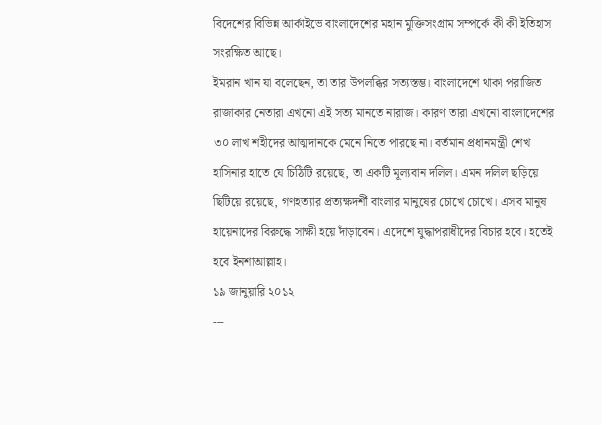বিদেশের বিভিন্ন আর্কাইভে বাংলাদেশের মহান মুক্তিসংগ্রাম সম্পর্কে কী কী ইতিহাস সংরক্ষিত আছে।
ইমরান খান যা বলেছেন, তা তার উপলব্ধির সত্যস্তম্ভ। বাংলাদেশে থাকা পরাজিত রাজাকার নেতারা এখনো এই সত্য মানতে নারাজ। কারণ তারা এখনো বাংলাদেশের ৩০ লাখ শহীদের আত্মদানকে মেনে নিতে পারছে না। বর্তমান প্রধানমন্ত্রী শেখ হাসিনার হাতে যে চিঠিটি রয়েছে, তা একটি মূল্যবান দলিল। এমন দলিল ছড়িয়ে ছিটিয়ে রয়েছে, গণহত্যার প্রত্যক্ষদর্শী বাংলার মানুষের চোখে চোখে। এসব মানুষ হায়েনাদের বিরুদ্ধে সাক্ষী হয়ে দাঁড়াবেন। এদেশে যুদ্ধাপরাধীদের বিচার হবে। হতেই হবে ইনশাআল্লাহ।
১৯ জানুয়ারি ২০১২
---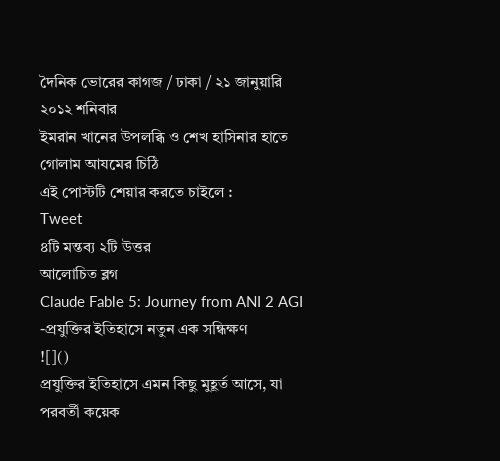দৈনিক ভোরের কাগজ / ঢাকা / ২১ জানুয়ারি ২০১২ শনিবার
ইমরান খানের উপলব্ধি ও শেখ হাসিনার হাতে গোলাম আযমের চিঠি
এই পোস্টটি শেয়ার করতে চাইলে :
Tweet
৪টি মন্তব্য ২টি উত্তর
আলোচিত ব্লগ
Claude Fable 5: Journey from ANI 2 AGI -প্রযুক্তির ইতিহাসে নতুন এক সন্ধিক্ষণ
![]()
প্রযুক্তির ইতিহাসে এমন কিছু মুহূর্ত আসে, যা পরবর্তী কয়েক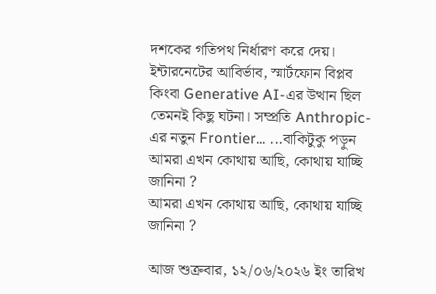দশকের গতিপথ নির্ধারণ করে দেয়। ইন্টারনেটের আবির্ভাব, স্মার্টফোন বিপ্লব কিংবা Generative AI-এর উত্থান ছিল তেমনই কিছু ঘটনা। সম্প্রতি Anthropic-এর নতুন Frontier... ...বাকিটুকু পড়ুন
আমরা এখন কোথায় আছি, কোথায় যাচ্ছি জানিনা ?
আমরা এখন কোথায় আছি, কোথায় যাচ্ছি জানিনা ?

আজ শুক্রবার, ১২/০৬/২০২৬ ইং তারিখ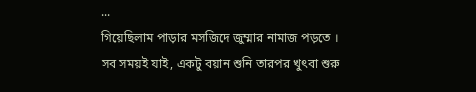...
গিয়েছিলাম পাড়ার মসজিদে জুম্মার নামাজ পড়তে ।
সব সময়ই যাই, একটু বয়ান শুনি তারপর খুৎবা শুরু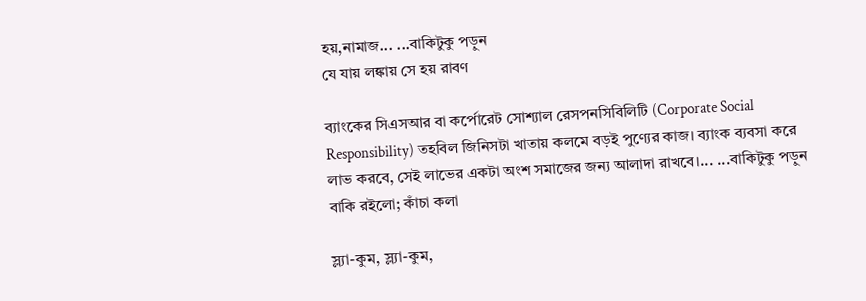হয়,নামাজ... ...বাকিটুকু পড়ুন
যে যায় লঙ্কায় সে হয় রাবণ

ব্যাংকের সিএসআর বা কর্পোরেট সোশ্যাল রেসপনসিবিলিটি (Corporate Social Responsibility) তহবিল জিনিসটা খাতায় কলমে বড়ই পুণ্যের কাজ। ব্যাংক ব্যবসা করে লাভ করবে, সেই লাভের একটা অংশ সমাজের জন্য আলাদা রাখবে।... ...বাকিটুকু পড়ুন
বাকি রইলো; কাঁচা কলা

স্ল্যা-কুম, স্ল্যা-কুম,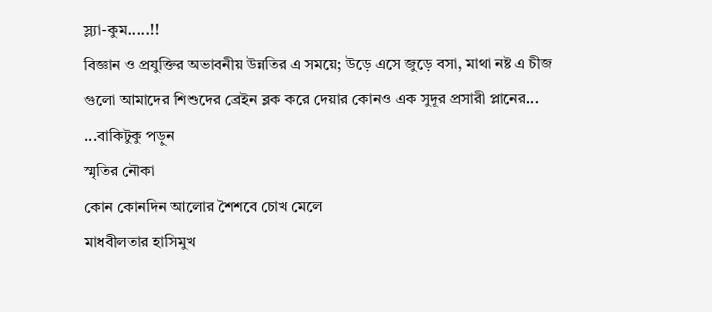স্ল্যা-কুম.....!!
বিজ্ঞান ও প্রযুক্তির অভাবনীয় উন্নতির এ সময়ে; উড়ে এসে জুড়ে বসা, মাথা নষ্ট এ চীজ গুলো আমাদের শিশুদের ব্রেইন ব্লক করে দেয়ার কোনও এক সুদূর প্রসারী প্লানের... ...বাকিটুকু পড়ুন
স্মৃতির নৌকা
কোন কোনদিন আলোর শৈশবে চোখ মেলে
মাধবীলতার হাসিমুখ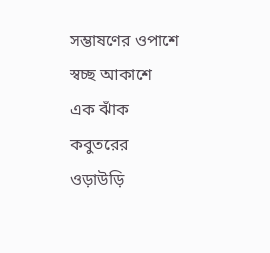সম্ভাষণের ওপাশে স্বচ্ছ আকাশে
এক ঝাঁক কবুতরের ওড়াউড়ি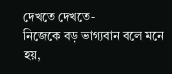দেখতে দেখতে-
নিজেকে বড় ভাগ্যবান বলে মনে হয়,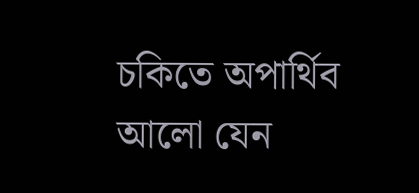চকিতে অপার্থিব আলো যেন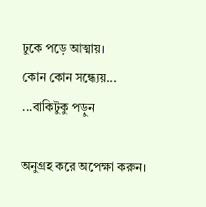ঢুকে পড়ে আত্মায়।
কোন কোন সন্ধ্যেয়... ...বাকিটুকু পড়ুন

অনুগ্রহ করে অপেক্ষা করুন।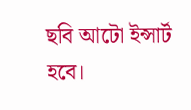ছবি আটো ইন্সার্ট হবে।